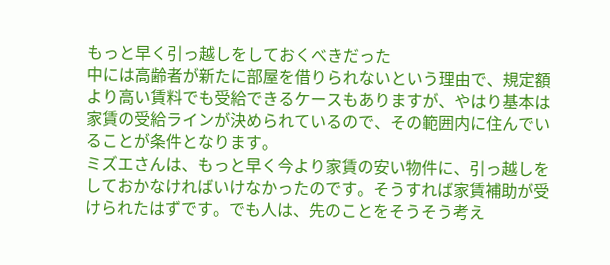もっと早く引っ越しをしておくべきだった
中には高齢者が新たに部屋を借りられないという理由で、規定額より高い賃料でも受給できるケースもありますが、やはり基本は家賃の受給ラインが決められているので、その範囲内に住んでいることが条件となります。
ミズエさんは、もっと早く今より家賃の安い物件に、引っ越しをしておかなければいけなかったのです。そうすれば家賃補助が受けられたはずです。でも人は、先のことをそうそう考え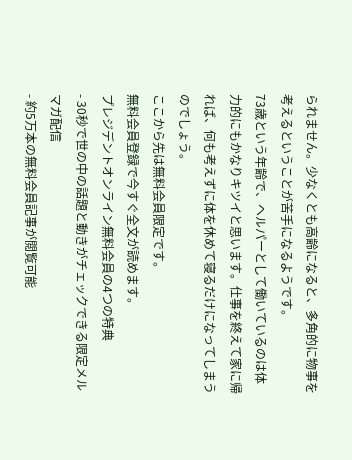られません。少なくとも高齢になると、多角的に物事を考えるということが苦手になるようです。
73歳という年齢で、ヘルパーとして働いているのは体力的にもかなりキツイと思います。仕事を終えて家に帰れば、何も考えずに体を休めて寝るだけになってしまうのでしょう。
ここから先は無料会員限定です。
無料会員登録で今すぐ全文が読めます。
プレジデントオンライン無料会員の4つの特典
- 30秒で世の中の話題と動きがチェックできる限定メルマガ配信
- 約5万本の無料会員記事が閲覧可能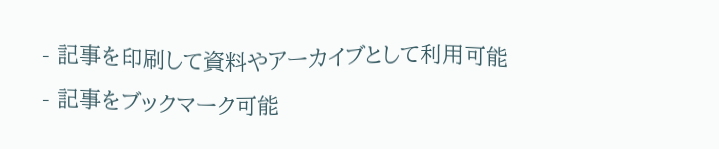- 記事を印刷して資料やアーカイブとして利用可能
- 記事をブックマーク可能